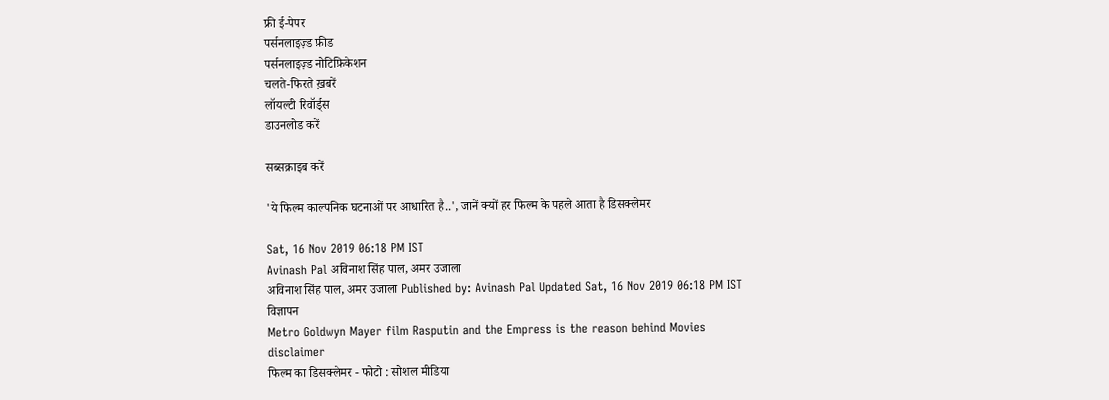फ्री ई-पेपर
पर्सनलाइज़्ड फ़ीड
पर्सनलाइज़्ड नोटिफ़िकेशन
चलते-फिरते ख़बरें
लॉयल्टी रिवॉर्ड्स
डाउनलोड करें

सब्सक्राइब करें

'ये फिल्म काल्पनिक घटनाओं पर आधारित है..', जानें क्यों हर फिल्म के पहले आता है डिसक्लेमर

Sat, 16 Nov 2019 06:18 PM IST
Avinash Pal अविनाश सिंह पाल, अमर उजाला
अविनाश सिंह पाल, अमर उजाला Published by: Avinash Pal Updated Sat, 16 Nov 2019 06:18 PM IST
विज्ञापन
Metro Goldwyn Mayer film Rasputin and the Empress is the reason behind Movies disclaimer
फिल्म का डिसक्लेमर - फोटो : सोशल मीडिया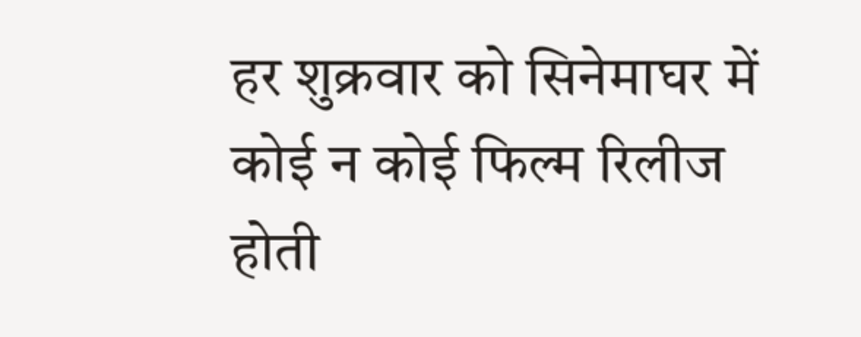हर शुक्रवार को सिनेमाघर में कोई न कोई फिल्म रिलीज होती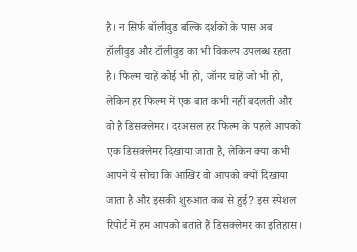है। न सिर्फ बॉलीवुड बल्कि दर्शकों के पास अब हॉलीवुड और टॉलीवुड का भी विकल्प उपलब्ध रहता है। फिल्म चाहें कोई भी हो, जॉनर चाहें जो भी हो, लेकिन हर फिल्म में एक बात कभी नहीं बदलती और वो है डिसक्लेमर। दरअसल हर फिल्म के पहले आपको एक डिसक्लेमर दिखाया जाता है, लेकिन क्या कभी आपने ये सोचा कि आखिर वो आपको क्यों दिखाया जाता है और इसकी शुरुआत कब से हुई? इस स्पेशल रिपोर्ट में हम आपको बताते हैं डिसक्लेमर का इतिहास।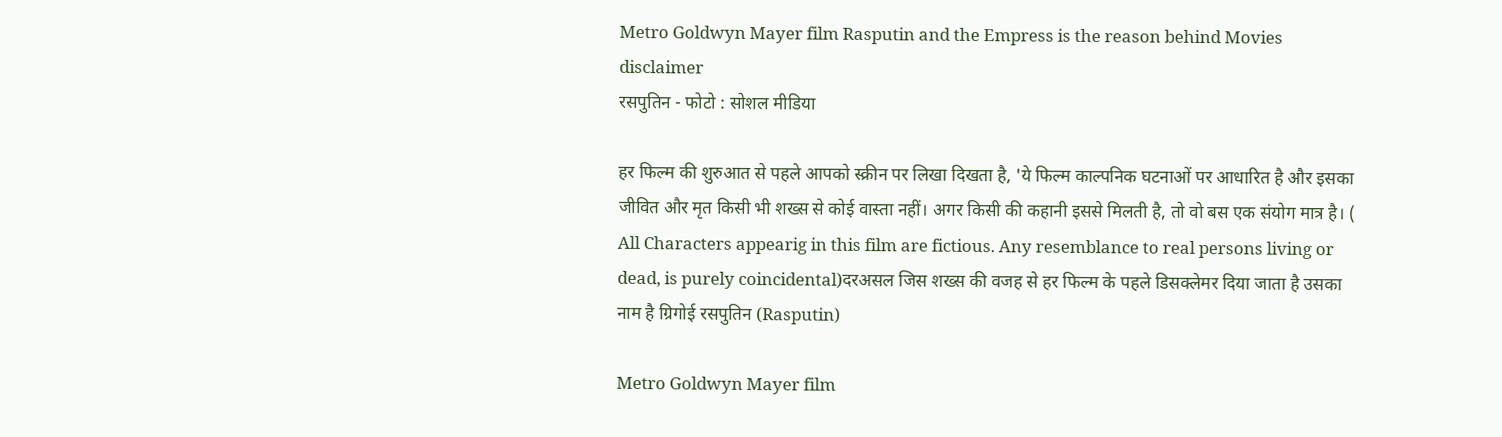Metro Goldwyn Mayer film Rasputin and the Empress is the reason behind Movies disclaimer
रसपुतिन - फोटो : सोशल मीडिया

हर फिल्म की शुरुआत से पहले आपको स्क्रीन पर लिखा दिखता है, 'ये फिल्म काल्पनिक घटनाओं पर आधारित है और इसका जीवित और मृत किसी भी शख्स से कोई वास्ता नहीं। अगर किसी की कहानी इससे मिलती है, तो वो बस एक संयोग मात्र है। ( All Characters appearig in this film are fictious. Any resemblance to real persons living or dead, is purely coincidental)दरअसल जिस शख्स की वजह से हर फिल्म के पहले डिसक्लेमर दिया जाता है उसका नाम है ग्रिगोई रसपुतिन (Rasputin)

Metro Goldwyn Mayer film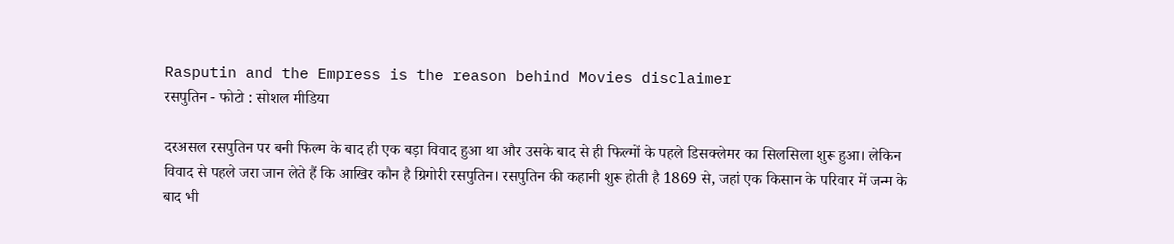Rasputin and the Empress is the reason behind Movies disclaimer
रसपुतिन - फोटो : सोशल मीडिया

दरअसल रसपुतिन पर बनी फिल्म के बाद ही एक बड़ा विवाद हुआ था और उसके बाद से ही फिल्मों के पहले डिसक्लेमर का सिलसिला शुरू हुआ। लेकिन विवाद से पहले जरा जान लेते हैं कि आखिर कौन है ग्रिगोरी रसपुतिन। रसपुतिन की कहानी शुरू होती है 1869 से, जहां एक किसान के परिवार में जन्म के बाद भी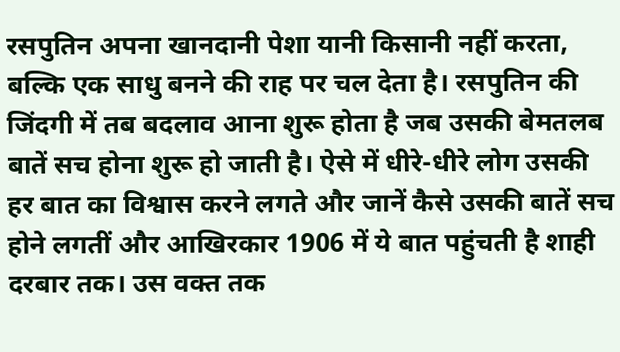रसपुतिन अपना खानदानी पेशा यानी किसानी नहीं करता, बल्कि एक साधु बनने की राह पर चल देता है। रसपुतिन की जिंदगी में तब बदलाव आना शुरू होता है जब उसकी बेमतलब बातें सच होना शुरू हो जाती है। ऐसे में धीरे-धीरे लोग उसकी हर बात का विश्वास करने लगते और जानें कैसे उसकी बातें सच होने लगतीं और आखिरकार 1906 में ये बात पहुंचती है शाही दरबार तक। उस वक्त तक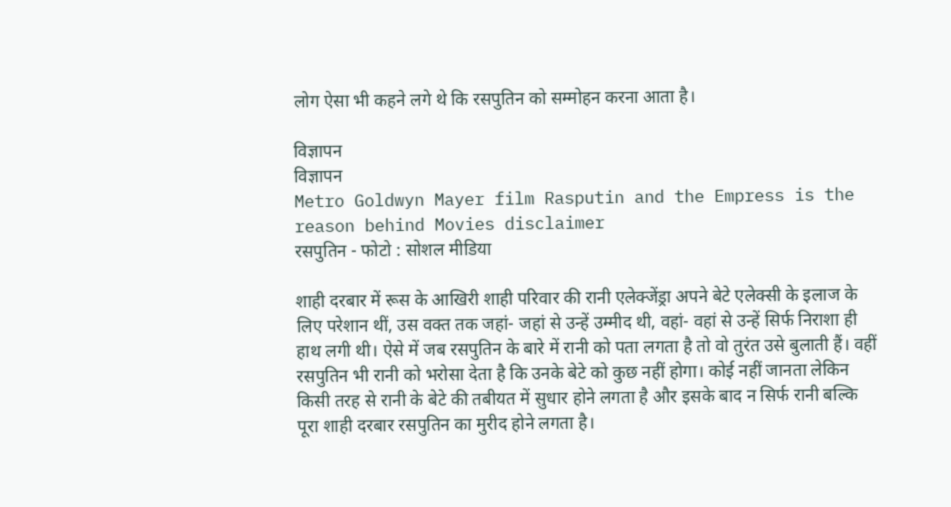लोग ऐसा भी कहने लगे थे कि रसपुतिन को सम्मोहन करना आता है।

विज्ञापन
विज्ञापन
Metro Goldwyn Mayer film Rasputin and the Empress is the reason behind Movies disclaimer
रसपुतिन - फोटो : सोशल मीडिया

शाही दरबार में रूस के आखिरी शाही परिवार की रानी एलेक्जेंड्रा अपने बेटे एलेक्सी के इलाज के लिए परेशान थीं, उस वक्त तक जहां- जहां से उन्हें उम्मीद थी, वहां- वहां से उन्हें सिर्फ निराशा ही हाथ लगी थी। ऐसे में जब रसपुतिन के बारे में रानी को पता लगता है तो वो तुरंत उसे बुलाती हैं। वहीं रसपुतिन भी रानी को भरोसा देता है कि उनके बेटे को कुछ नहीं होगा। कोई नहीं जानता लेकिन किसी तरह से रानी के बेटे की तबीयत में सुधार होने लगता है और इसके बाद न सिर्फ रानी बल्कि पूरा शाही दरबार रसपुतिन का मुरीद होने लगता है।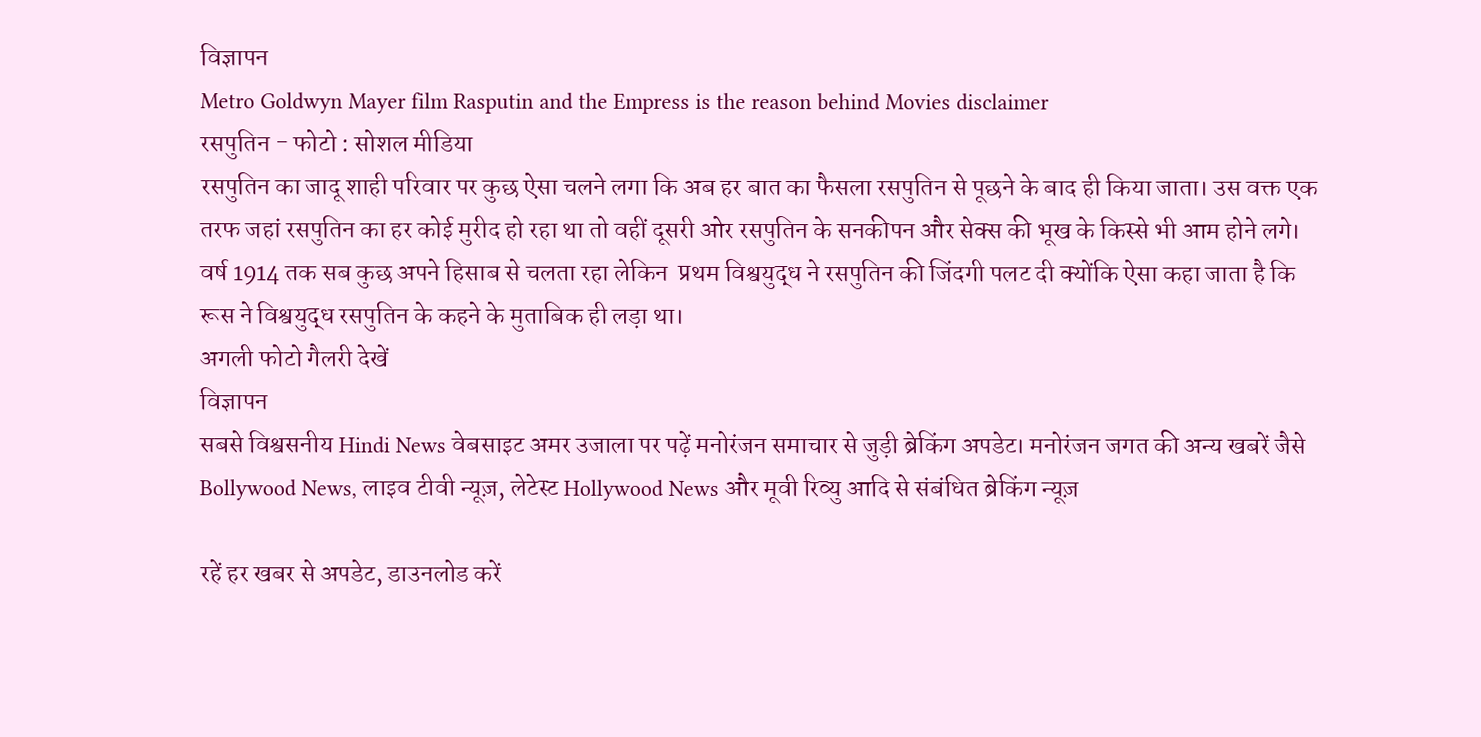विज्ञापन
Metro Goldwyn Mayer film Rasputin and the Empress is the reason behind Movies disclaimer
रसपुतिन - फोटो : सोशल मीडिया
रसपुतिन का जादू शाही परिवार पर कुछ ऐसा चलने लगा कि अब हर बात का फैसला रसपुतिन से पूछने के बाद ही किया जाता। उस वक्त एक तरफ जहां रसपुतिन का हर कोई मुरीद हो रहा था तो वहीं दूसरी ओर रसपुतिन के सनकीपन और सेक्स की भूख के किस्से भी आम होने लगे। वर्ष 1914 तक सब कुछ अपने हिसाब से चलता रहा लेकिन  प्रथम विश्वयुद्ध ने रसपुतिन की जिंदगी पलट दी क्योंकि ऐसा कहा जाता है कि रूस ने विश्वयुद्ध रसपुतिन के कहने के मुताबिक ही लड़ा था।
अगली फोटो गैलरी देखें
विज्ञापन
सबसे विश्वसनीय Hindi News वेबसाइट अमर उजाला पर पढ़ें मनोरंजन समाचार से जुड़ी ब्रेकिंग अपडेट। मनोरंजन जगत की अन्य खबरें जैसे Bollywood News, लाइव टीवी न्यूज़, लेटेस्ट Hollywood News और मूवी रिव्यु आदि से संबंधित ब्रेकिंग न्यूज़

रहें हर खबर से अपडेट, डाउनलोड करें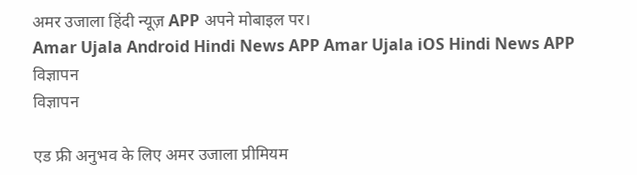अमर उजाला हिंदी न्यूज़ APP अपने मोबाइल पर।
Amar Ujala Android Hindi News APP Amar Ujala iOS Hindi News APP
विज्ञापन
विज्ञापन

एड फ्री अनुभव के लिए अमर उजाला प्रीमियम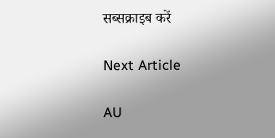सब्सक्राइब करें

Next Article

AU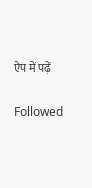ऐप में पढ़ें

Followed